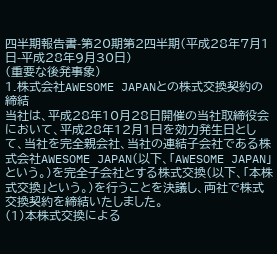四半期報告書-第20期第2四半期(平成28年7月1日-平成28年9月30日)
(重要な後発事象)
1.株式会社AWESOME JAPANとの株式交換契約の締結
当社は、平成28年10月28日開催の当社取締役会において、平成28年12月1日を効力発生日として、当社を完全親会社、当社の連結子会社である株式会社AWESOME JAPAN(以下、「AWESOME JAPAN」という。)を完全子会社とする株式交換(以下、「本株式交換」という。)を行うことを決議し、両社で株式交換契約を締結いたしました。
(1)本株式交換による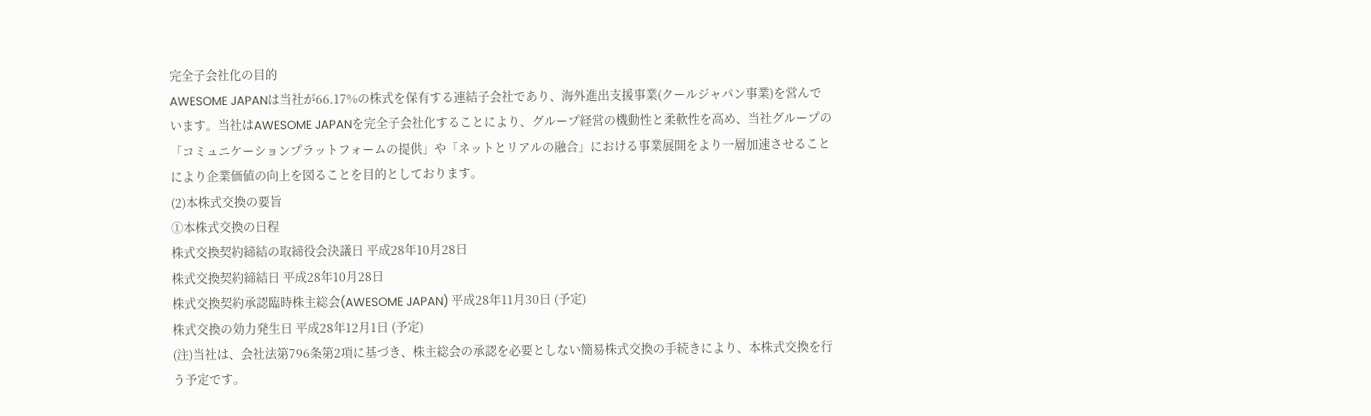完全子会社化の目的
AWESOME JAPANは当社が66.17%の株式を保有する連結子会社であり、海外進出支援事業(クールジャパン事業)を営んでいます。当社はAWESOME JAPANを完全子会社化することにより、グループ経営の機動性と柔軟性を高め、当社グループの「コミュニケーションプラットフォームの提供」や「ネットとリアルの融合」における事業展開をより一層加速させることにより企業価値の向上を図ることを目的としております。
(2)本株式交換の要旨
①本株式交換の日程
株式交換契約締結の取締役会決議日 平成28年10月28日
株式交換契約締結日 平成28年10月28日
株式交換契約承認臨時株主総会(AWESOME JAPAN) 平成28年11月30日 (予定)
株式交換の効力発生日 平成28年12月1日 (予定)
(注)当社は、会社法第796条第2項に基づき、株主総会の承認を必要としない簡易株式交換の手続きにより、本株式交換を行う予定です。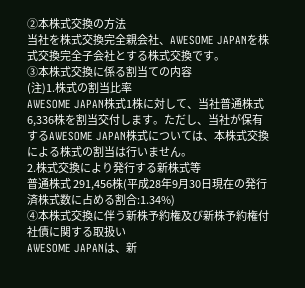②本株式交換の方法
当社を株式交換完全親会社、AWESOME JAPANを株式交換完全子会社とする株式交換です。
③本株式交換に係る割当ての内容
(注)1.株式の割当比率
AWESOME JAPAN株式1株に対して、当社普通株式6,336株を割当交付します。ただし、当社が保有するAWESOME JAPAN株式については、本株式交換による株式の割当は行いません。
2.株式交換により発行する新株式等
普通株式 291,456株(平成28年9月30日現在の発行済株式数に占める割合:1.34%)
④本株式交換に伴う新株予約権及び新株予約権付社債に関する取扱い
AWESOME JAPANは、新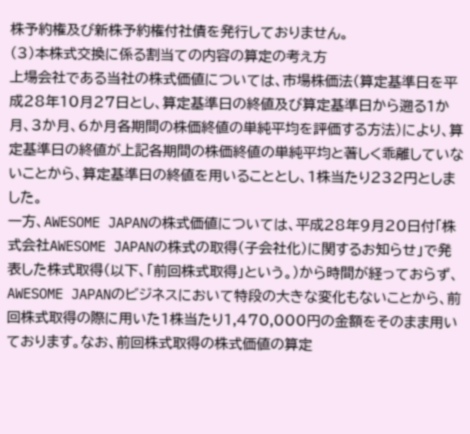株予約権及び新株予約権付社債を発行しておりません。
(3)本株式交換に係る割当ての内容の算定の考え方
上場会社である当社の株式価値については、市場株価法(算定基準日を平成28年10月27日とし、算定基準日の終値及び算定基準日から遡る1か月、3か月、6か月各期間の株価終値の単純平均を評価する方法)により、算定基準日の終値が上記各期間の株価終値の単純平均と著しく乖離していないことから、算定基準日の終値を用いることとし、1株当たり232円としました。
一方、AWESOME JAPANの株式価値については、平成28年9月20日付「株式会社AWESOME JAPANの株式の取得(子会社化)に関するお知らせ」で発表した株式取得(以下、「前回株式取得」という。)から時間が経っておらず、AWESOME JAPANのビジネスにおいて特段の大きな変化もないことから、前回株式取得の際に用いた1株当たり1,470,000円の金額をそのまま用いております。なお、前回株式取得の株式価値の算定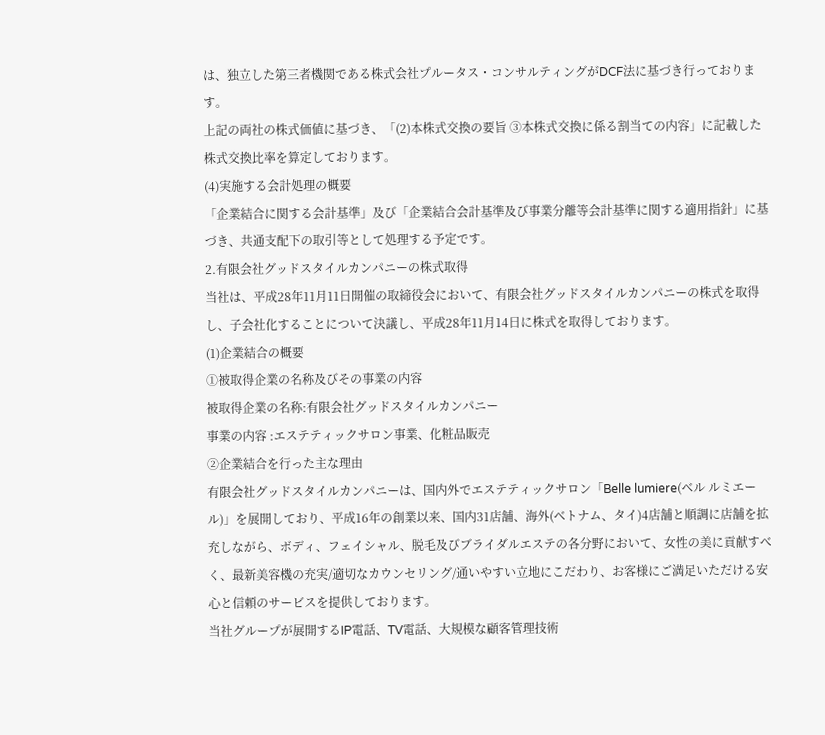は、独立した第三者機関である株式会社プルータス・コンサルティングがDCF法に基づき行っております。
上記の両社の株式価値に基づき、「(2)本株式交換の要旨 ③本株式交換に係る割当ての内容」に記載した株式交換比率を算定しております。
(4)実施する会計処理の概要
「企業結合に関する会計基準」及び「企業結合会計基準及び事業分離等会計基準に関する適用指針」に基づき、共通支配下の取引等として処理する予定です。
2.有限会社グッドスタイルカンパニーの株式取得
当社は、平成28年11月11日開催の取締役会において、有限会社グッドスタイルカンパニーの株式を取得し、子会社化することについて決議し、平成28年11月14日に株式を取得しております。
(1)企業結合の概要
①被取得企業の名称及びその事業の内容
被取得企業の名称:有限会社グッドスタイルカンパニー
事業の内容 :エステティックサロン事業、化粧品販売
②企業結合を行った主な理由
有限会社グッドスタイルカンパニーは、国内外でエステティックサロン「Belle lumiere(ベル ルミエール)」を展開しており、平成16年の創業以来、国内31店舗、海外(ベトナム、タイ)4店舗と順調に店舗を拡充しながら、ボディ、フェイシャル、脱毛及びブライダルエステの各分野において、女性の美に貢献すべく、最新美容機の充実/適切なカウンセリング/通いやすい立地にこだわり、お客様にご満足いただける安心と信頼のサービスを提供しております。
当社グループが展開するIP電話、TV電話、大規模な顧客管理技術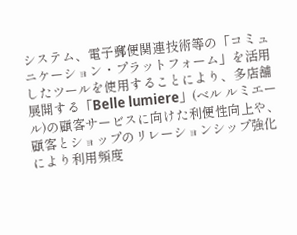システム、電子郵便関連技術等の「コミュニケーション・プラットフォーム」を活用したツールを使用することにより、多店舗展開する「Belle lumiere」(ベル ルミエール)の顧客サービスに向けた利便性向上や、顧客とショップのリレーションシップ強化により利用頻度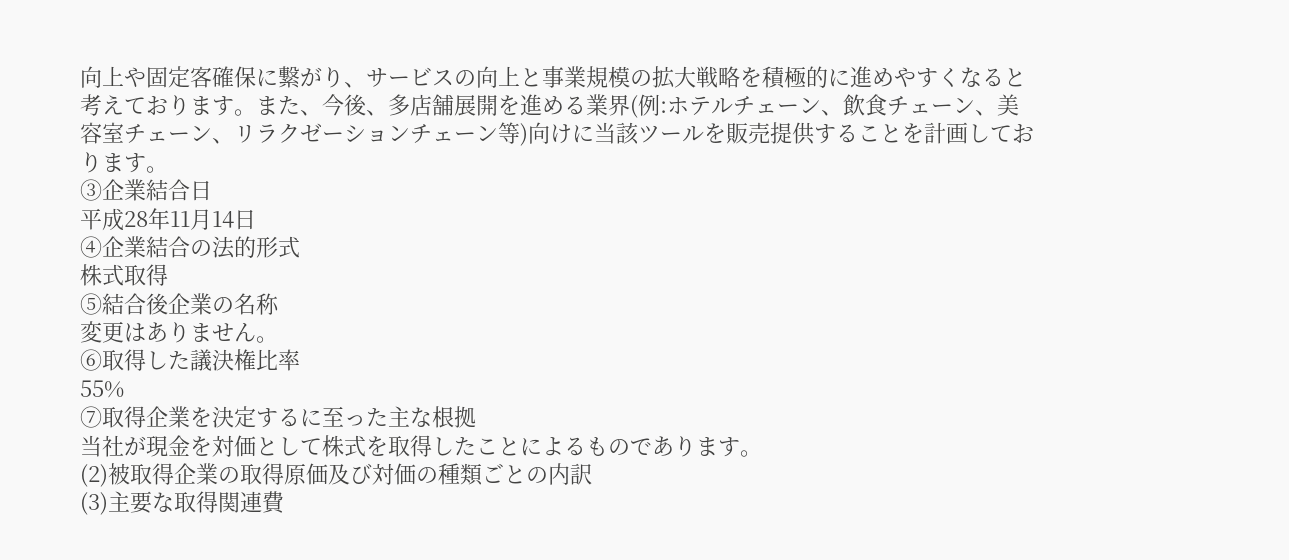向上や固定客確保に繋がり、サービスの向上と事業規模の拡大戦略を積極的に進めやすくなると考えております。また、今後、多店舗展開を進める業界(例:ホテルチェーン、飲食チェーン、美容室チェーン、リラクゼーションチェーン等)向けに当該ツールを販売提供することを計画しております。
③企業結合日
平成28年11月14日
④企業結合の法的形式
株式取得
⑤結合後企業の名称
変更はありません。
⑥取得した議決権比率
55%
⑦取得企業を決定するに至った主な根拠
当社が現金を対価として株式を取得したことによるものであります。
(2)被取得企業の取得原価及び対価の種類ごとの内訳
(3)主要な取得関連費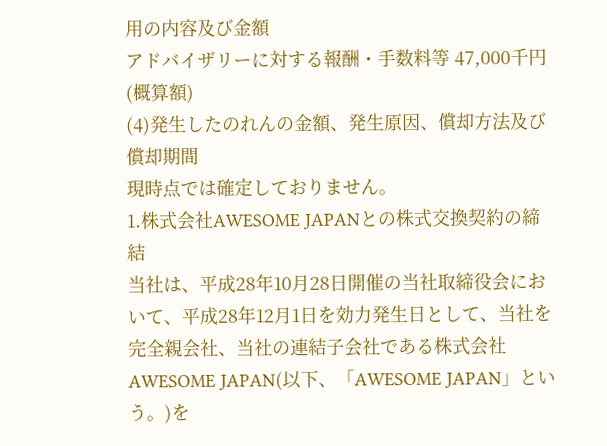用の内容及び金額
アドバイザリーに対する報酬・手数料等 47,000千円(概算額)
(4)発生したのれんの金額、発生原因、償却方法及び償却期間
現時点では確定しておりません。
1.株式会社AWESOME JAPANとの株式交換契約の締結
当社は、平成28年10月28日開催の当社取締役会において、平成28年12月1日を効力発生日として、当社を完全親会社、当社の連結子会社である株式会社AWESOME JAPAN(以下、「AWESOME JAPAN」という。)を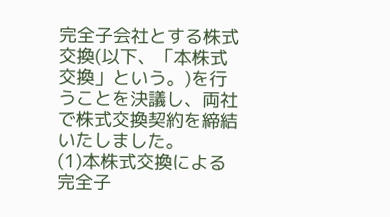完全子会社とする株式交換(以下、「本株式交換」という。)を行うことを決議し、両社で株式交換契約を締結いたしました。
(1)本株式交換による完全子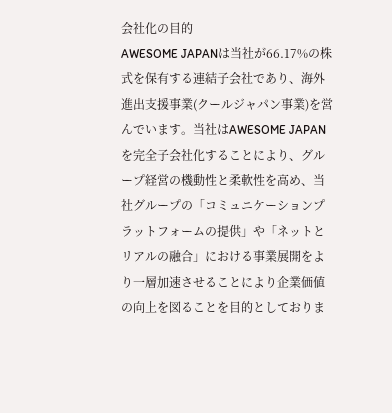会社化の目的
AWESOME JAPANは当社が66.17%の株式を保有する連結子会社であり、海外進出支援事業(クールジャパン事業)を営んでいます。当社はAWESOME JAPANを完全子会社化することにより、グループ経営の機動性と柔軟性を高め、当社グループの「コミュニケーションプラットフォームの提供」や「ネットとリアルの融合」における事業展開をより一層加速させることにより企業価値の向上を図ることを目的としておりま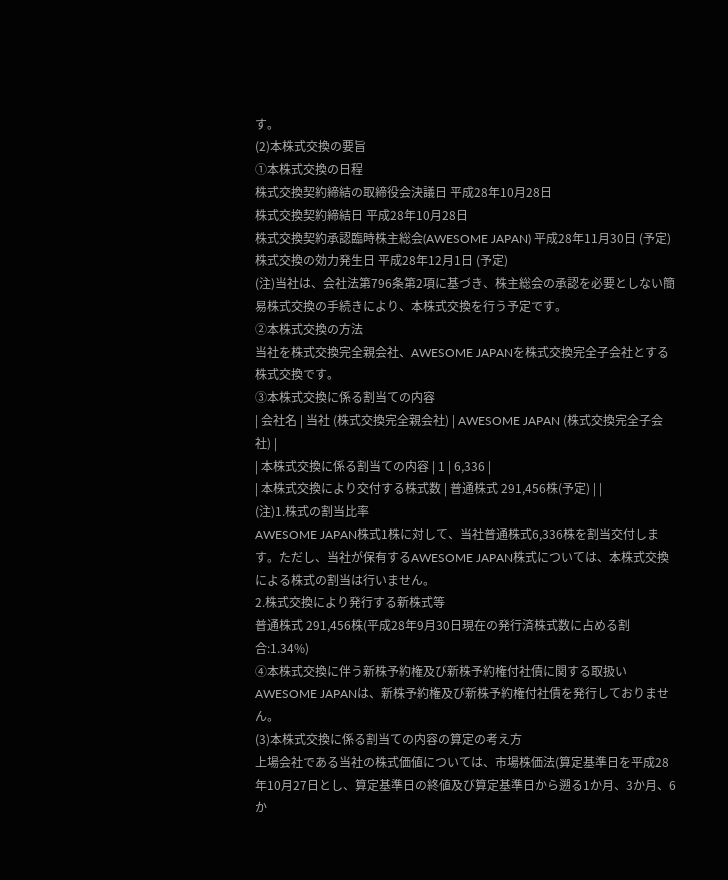す。
(2)本株式交換の要旨
①本株式交換の日程
株式交換契約締結の取締役会決議日 平成28年10月28日
株式交換契約締結日 平成28年10月28日
株式交換契約承認臨時株主総会(AWESOME JAPAN) 平成28年11月30日 (予定)
株式交換の効力発生日 平成28年12月1日 (予定)
(注)当社は、会社法第796条第2項に基づき、株主総会の承認を必要としない簡易株式交換の手続きにより、本株式交換を行う予定です。
②本株式交換の方法
当社を株式交換完全親会社、AWESOME JAPANを株式交換完全子会社とする株式交換です。
③本株式交換に係る割当ての内容
| 会社名 | 当社 (株式交換完全親会社) | AWESOME JAPAN (株式交換完全子会社) |
| 本株式交換に係る割当ての内容 | 1 | 6,336 |
| 本株式交換により交付する株式数 | 普通株式 291,456株(予定) | |
(注)1.株式の割当比率
AWESOME JAPAN株式1株に対して、当社普通株式6,336株を割当交付します。ただし、当社が保有するAWESOME JAPAN株式については、本株式交換による株式の割当は行いません。
2.株式交換により発行する新株式等
普通株式 291,456株(平成28年9月30日現在の発行済株式数に占める割合:1.34%)
④本株式交換に伴う新株予約権及び新株予約権付社債に関する取扱い
AWESOME JAPANは、新株予約権及び新株予約権付社債を発行しておりません。
(3)本株式交換に係る割当ての内容の算定の考え方
上場会社である当社の株式価値については、市場株価法(算定基準日を平成28年10月27日とし、算定基準日の終値及び算定基準日から遡る1か月、3か月、6か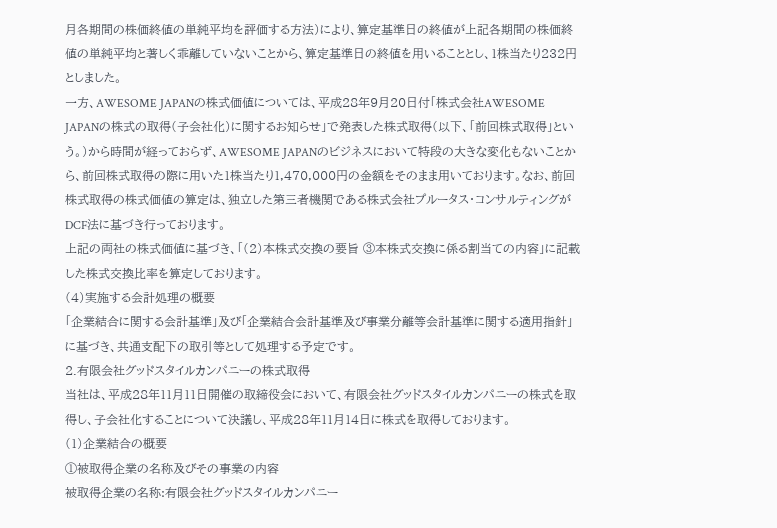月各期間の株価終値の単純平均を評価する方法)により、算定基準日の終値が上記各期間の株価終値の単純平均と著しく乖離していないことから、算定基準日の終値を用いることとし、1株当たり232円としました。
一方、AWESOME JAPANの株式価値については、平成28年9月20日付「株式会社AWESOME JAPANの株式の取得(子会社化)に関するお知らせ」で発表した株式取得(以下、「前回株式取得」という。)から時間が経っておらず、AWESOME JAPANのビジネスにおいて特段の大きな変化もないことから、前回株式取得の際に用いた1株当たり1,470,000円の金額をそのまま用いております。なお、前回株式取得の株式価値の算定は、独立した第三者機関である株式会社プルータス・コンサルティングがDCF法に基づき行っております。
上記の両社の株式価値に基づき、「(2)本株式交換の要旨 ③本株式交換に係る割当ての内容」に記載した株式交換比率を算定しております。
(4)実施する会計処理の概要
「企業結合に関する会計基準」及び「企業結合会計基準及び事業分離等会計基準に関する適用指針」に基づき、共通支配下の取引等として処理する予定です。
2.有限会社グッドスタイルカンパニーの株式取得
当社は、平成28年11月11日開催の取締役会において、有限会社グッドスタイルカンパニーの株式を取得し、子会社化することについて決議し、平成28年11月14日に株式を取得しております。
(1)企業結合の概要
①被取得企業の名称及びその事業の内容
被取得企業の名称:有限会社グッドスタイルカンパニー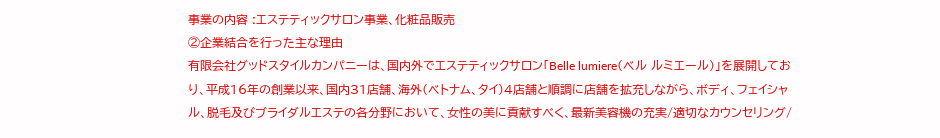事業の内容 :エステティックサロン事業、化粧品販売
②企業結合を行った主な理由
有限会社グッドスタイルカンパニーは、国内外でエステティックサロン「Belle lumiere(ベル ルミエール)」を展開しており、平成16年の創業以来、国内31店舗、海外(ベトナム、タイ)4店舗と順調に店舗を拡充しながら、ボディ、フェイシャル、脱毛及びブライダルエステの各分野において、女性の美に貢献すべく、最新美容機の充実/適切なカウンセリング/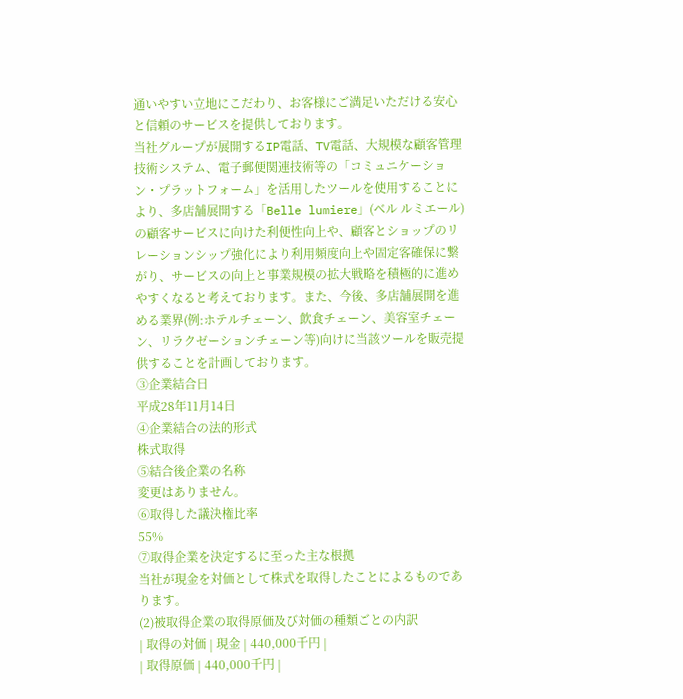通いやすい立地にこだわり、お客様にご満足いただける安心と信頼のサービスを提供しております。
当社グループが展開するIP電話、TV電話、大規模な顧客管理技術システム、電子郵便関連技術等の「コミュニケーション・プラットフォーム」を活用したツールを使用することにより、多店舗展開する「Belle lumiere」(ベル ルミエール)の顧客サービスに向けた利便性向上や、顧客とショップのリレーションシップ強化により利用頻度向上や固定客確保に繋がり、サービスの向上と事業規模の拡大戦略を積極的に進めやすくなると考えております。また、今後、多店舗展開を進める業界(例:ホテルチェーン、飲食チェーン、美容室チェーン、リラクゼーションチェーン等)向けに当該ツールを販売提供することを計画しております。
③企業結合日
平成28年11月14日
④企業結合の法的形式
株式取得
⑤結合後企業の名称
変更はありません。
⑥取得した議決権比率
55%
⑦取得企業を決定するに至った主な根拠
当社が現金を対価として株式を取得したことによるものであります。
(2)被取得企業の取得原価及び対価の種類ごとの内訳
| 取得の対価 | 現金 | 440,000千円 |
| 取得原価 | 440,000千円 |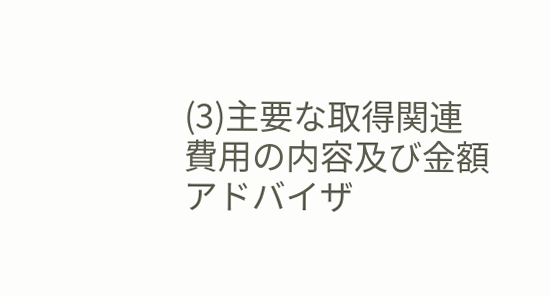(3)主要な取得関連費用の内容及び金額
アドバイザ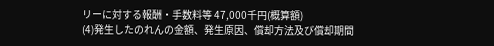リーに対する報酬・手数料等 47,000千円(概算額)
(4)発生したのれんの金額、発生原因、償却方法及び償却期間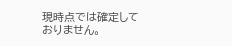現時点では確定しておりません。